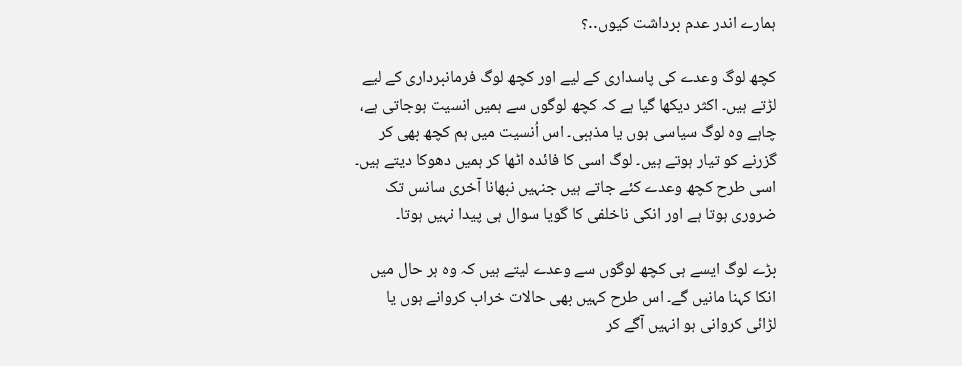ہمارے اندر عدم برداشت کیوں․․؟

کچھ لوگ وعدے کی پاسداری کے لیے اور کچھ لوگ فرمانبرداری کے لیے لڑتے ہیں۔ اکثر دیکھا گیا ہے کہ کچھ لوگوں سے ہمیں انسیت ہوجاتی ہے، چاہے وہ لوگ سیاسی ہوں یا مذہبی۔ اس اُنسیت میں ہم کچھ بھی کر گزرنے کو تیار ہوتے ہیں۔ لوگ اسی کا فائدہ اٹھا کر ہمیں دھوکا دیتے ہیں۔ اسی طرح کچھ وعدے کئے جاتے ہیں جنہیں نبھانا آخری سانس تک ضروری ہوتا ہے اور انکی ناخلفی کا گویا سوال ہی پیدا نہیں ہوتا۔

بڑے لوگ ایسے ہی کچھ لوگوں سے وعدے لیتے ہیں کہ وہ ہر حال میں انکا کہنا مانیں گے۔ اس طرح کہیں بھی حالات خراب کروانے ہوں یا لڑائی کروانی ہو انہیں آگے کر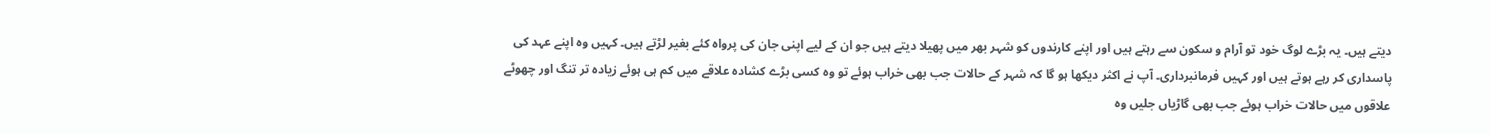دیتے ہیں۔ یہ بڑے لوگ خود تو آرام و سکون سے رہتے ہیں اور اپنے کارندوں کو شہر بھر میں پھیلا دیتے ہیں جو ان کے لیے اپنی جان کی پرواہ کئے بغیر لڑتے ہیں۔ کہیں وہ اپنے عہد کی پاسداری کر رہے ہوتے ہیں اور کہیں فرمانبرداری۔ آپ نے اکثر دیکھا ہو گا کہ شہر کے حالات جب بھی خراب ہوئے تو وہ کسی بڑے کشادہ علاقے میں کم ہی ہوئے زیادہ تر تنگ اور چھوٹے علاقوں میں حالات خراب ہوئے جب بھی گاڑیاں جلیں وہ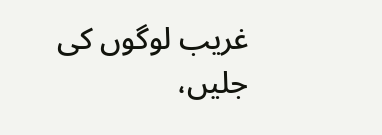غریب لوگوں کی جلیں،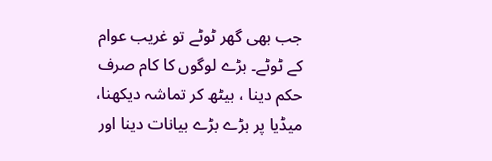جب بھی گھر ٹوٹے تو غریب عوام کے ٹوٹے۔ بڑے لوگوں کا کام صرف حکم دینا ، بیٹھ کر تماشہ دیکھنا، میڈیا پر بڑے بڑے بیانات دینا اور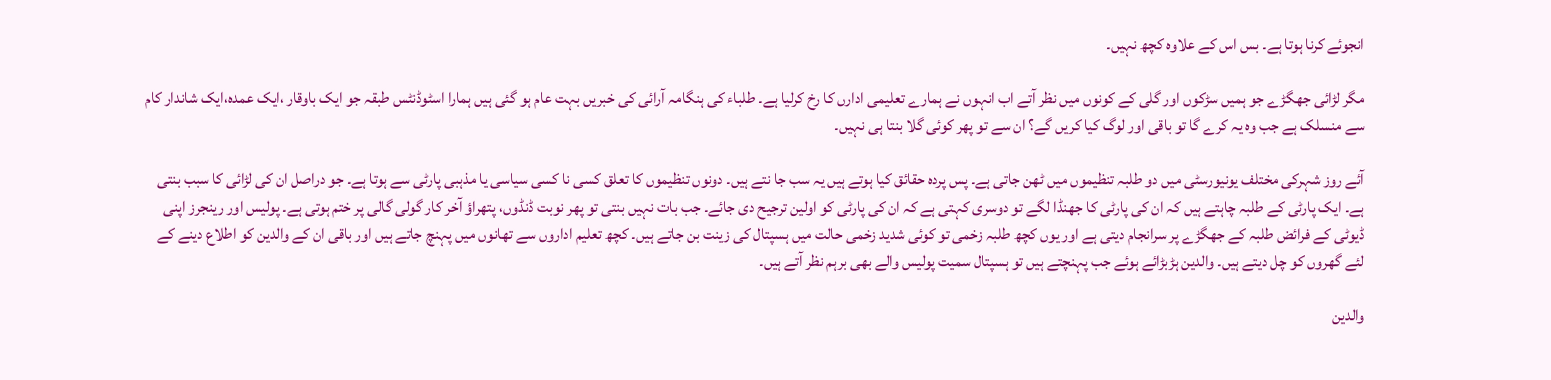انجوئے کرنا ہوتا ہے۔ بس اس کے علاوہ کچھ نہیں۔

مگر لڑائی جھگڑے جو ہمیں سڑکوں اور گلی کے کونوں میں نظر آتے اب انہوں نے ہمارے تعلیمی ادارں کا رخ کرلیا ہے۔ طلباء کی ہنگامہ آرائی کی خبریں بہت عام ہو گئی ہیں ہمارا اسٹوڈنٹس طبقہ جو ایک باوقار ،ایک عمدہ،ایک شاندار کام سے منسلک ہے جب وہ یہ کرے گا تو باقی اور لوگ کیا کریں گے؟ ان سے تو پھر کوئی گلا بنتا ہی نہیں۔

آئے روز شہرکی مختلف یونیورسٹی میں دو طلبہ تنظیموں میں ٹھن جاتی ہے۔ پس پردہ حقائق کیا ہوتے ہیں یہ سب جا نتے ہیں۔ دونوں تنظیموں کا تعلق کسی نا کسی سیاسی یا مذہبی پارٹی سے ہوتا ہے۔ جو دراصل ان کی لڑائی کا سبب بنتی ہے۔ ایک پارٹی کے طلبہ چاہتے ہیں کہ ان کی پارٹی کا جھنڈا لگے تو دوسری کہتی ہے کہ ان کی پارٹی کو اولین ترجیح دی جائے۔ جب بات نہیں بنتی تو پھر نوبت ڈنڈوں، پتھراؤ آخر کار گولی گالی پر ختم ہوتی ہے۔ پولیس اور رینجرز اپنی ڈیوٹی کے فرائض طلبہ کے جھگڑے پر سرانجام دیتی ہے اور یوں کچھ طلبہ زخمی تو کوئی شدید زخمی حالت میں ہسپتال کی زینت بن جاتے ہیں۔ کچھ تعلیم اداروں سے تھانوں میں پہنچ جاتے ہیں اور باقی ان کے والدین کو اطلاع دینے کے لئے گھروں کو چل دیتے ہیں۔ والدین ہڑبڑائے ہوئے جب پہنچتے ہیں تو ہسپتال سمیت پولیس والے بھی برہم نظر آتے ہیں۔

والدین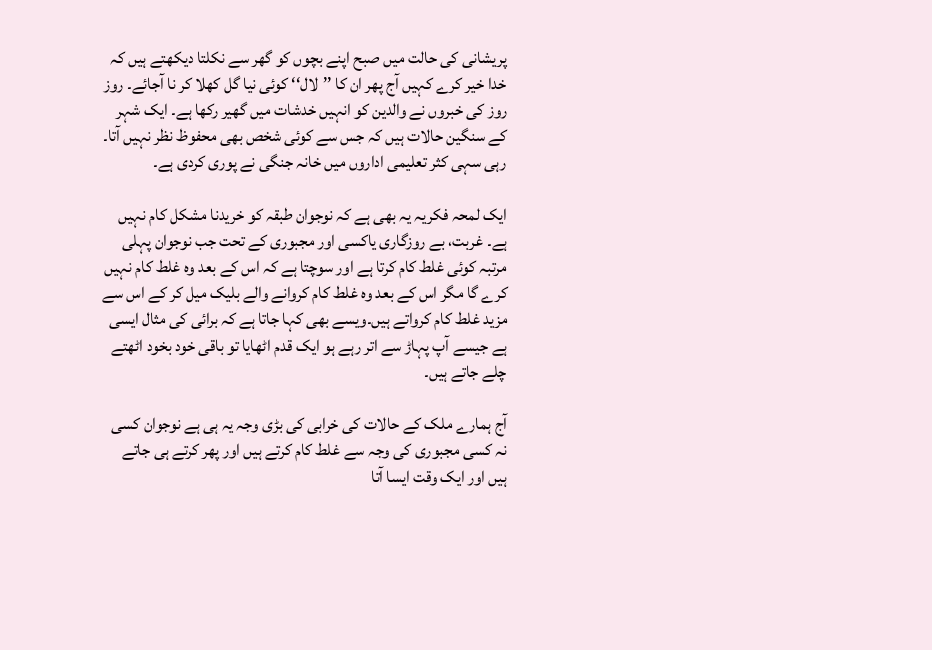پریشانی کی حالت میں صبح اپنے بچوں کو گھر سے نکلتا دیکھتے ہیں کہ خدا خیر کرے کہیں آج پھر ان کا ’’لال‘‘ کوئی نیا گل کھلا کر نا آجائے۔ روز روز کی خبروں نے والدین کو انہیں خدشات میں گھیر رکھا ہے۔ ایک شہر کے سنگین حالات ہیں کہ جس سے کوئی شخص بھی محفوظ نظر نہیں آتا۔ رہی سہی کثر تعلیمی اداروں میں خانہ جنگی نے پوری کردی ہے۔

ایک لمحہ فکریہ یہ بھی ہے کہ نوجوان طبقہ کو خریدنا مشکل کام نہیں ہے۔ غربت، بے روزگاری یاکسی اور مجبوری کے تحت جب نوجوان پہلی مرتبہ کوئی غلط کام کرتا ہے اور سوچتا ہے کہ اس کے بعد وہ غلط کام نہیں کرے گا مگر اس کے بعد وہ غلط کام کروانے والے بلیک میل کر کے اس سے مزید غلط کام کرواتے ہیں۔ویسے بھی کہا جاتا ہے کہ برائی کی مثال ایسی ہے جیسے آپ پہاڑ سے اتر رہے ہو ایک قدم اٹھایا تو باقی خود بخود اٹھتے چلے جاتے ہیں۔

آج ہمارے ملک کے حالات کی خرابی کی بڑی وجہ یہ ہی ہے نوجوان کسی نہ کسی مجبوری کی وجہ سے غلط کام کرتے ہیں اور پھر کرتے ہی جاتے ہیں اور ایک وقت ایسا آتا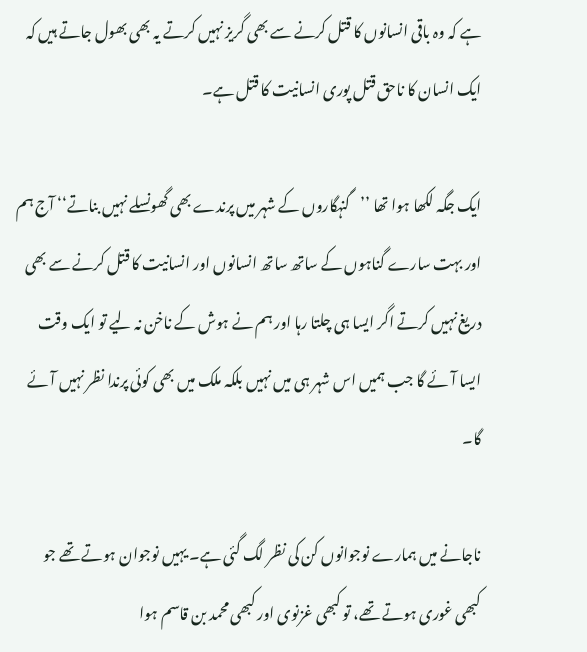ہے کہ وہ باقی انسانوں کا قتل کرنے سے بھی گریز نہیں کرتے یہ بھی بھول جاتے ہیں کہ ایک انسان کا ناحق قتل پوری انسانیت کا قتل ہے۔

ایک جگہ لکھا ہوا تھا ’’گنہگاروں کے شہر میں پرندے بھی گھونسلے نہیں بناتے‘‘ آج ہم اور بہت سارے گناہوں کے ساتھ ساتھ انسانوں اور انسانیت کا قتل کرنے سے بھی دریغ نہیں کرتے اگر ایسا ہی چلتا رہا اور ہم نے ہوش کے ناخن نہ لیے تو ایک وقت ایسا آئے گا جب ہمیں اس شہر ہی میں نہیں بلکہ ملک میں بھی کوئی پرندا نظر نہیں آئے گا۔

ناجانے میں ہمارے نوجوانوں کن کی نظر لگ گئی ہے۔ یہیں نوجوان ہوتے تھے جو کبھی غوری ہوتے تھے، تو کبھی غزنوی اور کبھی محمد بن قاسم ہوا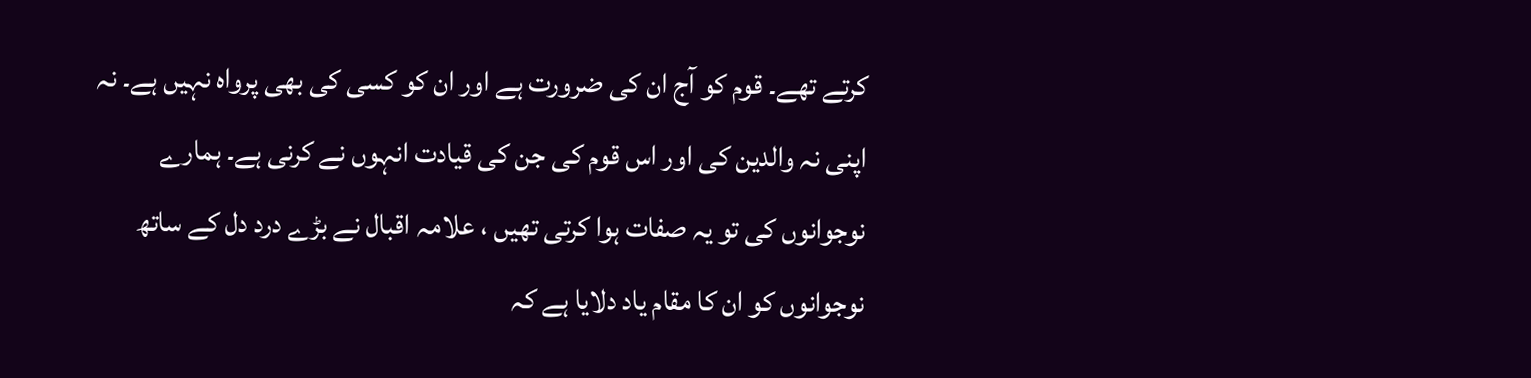کرتے تھے۔ قوم کو آج ان کی ضرورت ہے اور ان کو کسی کی بھی پرواہ نہیں ہے۔ نہ اپنی نہ والدین کی اور اس قوم کی جن کی قیادت انہوں نے کرنی ہے۔ ہمارے نوجوانوں کی تو یہ صفات ہوا کرتی تھیں ، علامہ اقبال نے بڑے درد دل کے ساتھ نوجوانوں کو ان کا مقام یاد دلایا ہے کہ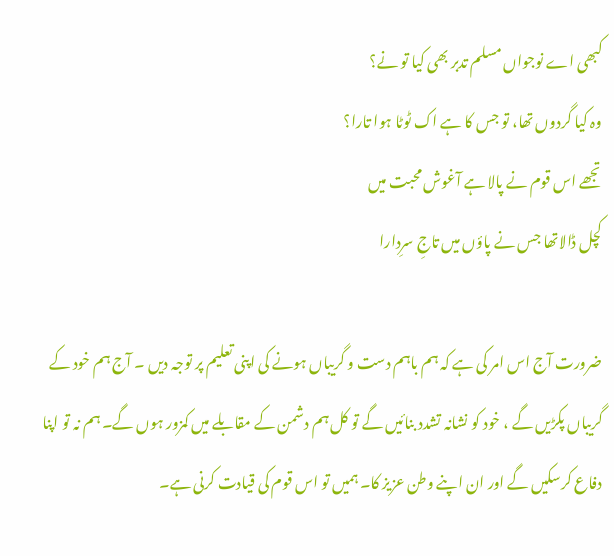کبھی اے نوجواں مسلم تدبر بھی کیا تو نے؟
وہ کیا گردوں تھا، تو جس کا ہے اک ٹوٹا ہوا تارا؟
تجھے اس قوم نے پالا ہے آغوش محبت میں
کچل ڈالاتھا جس نے پاؤں میں تاجِ سرِدارا

ضرورت آج اس امر کی ہے کہ ہم باہم دست و گریباں ہونے کی اپنی تعلیم پر توجہ دیں ۔ آج ہم خود کے گریباں پکڑیں گے ، خود کو نشانہ تشدد بنائیں گے تو کل ہم دشمن کے مقابلے میں کمزور ہوں گے۔ ہم نہ تو اپنا دفاع کرسکیں گے اور ان اپنے وطن عزیز کا۔ ہمیں تو اس قوم کی قیادت کرنی ہے۔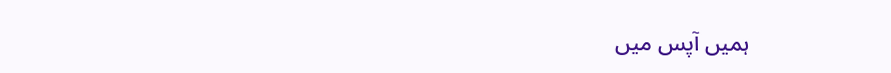ہمیں آپس میں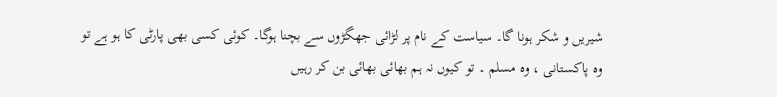شیریں و شکر ہونا گا۔ سیاست کے نام پر لڑائی جھگڑوں سے بچنا ہوگا۔ کوئی کسی بھی پارٹی کا ہو ہے تو وہ پاکستانی ، وہ مسلم ۔ تو کیوں نہ ہم بھائی بھائی بن کر رہیں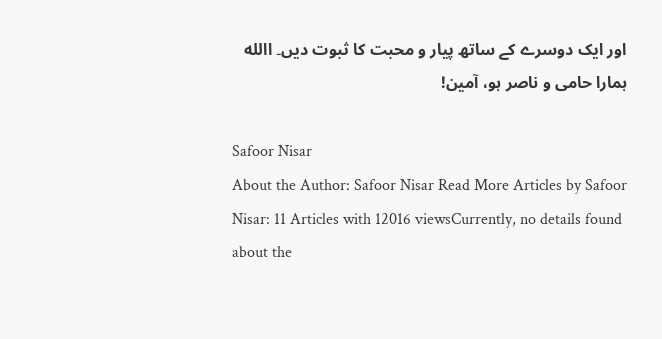اور ایک دوسرے کے ساتھ پیار و محبت کا ثبوت دیں۔ االله ہمارا حامی و ناصر ہو، آمین!

Safoor Nisar
About the Author: Safoor Nisar Read More Articles by Safoor Nisar: 11 Articles with 12016 viewsCurrently, no details found about the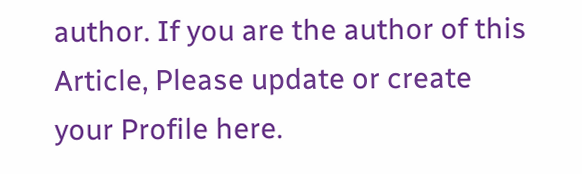author. If you are the author of this Article, Please update or create your Profile here.